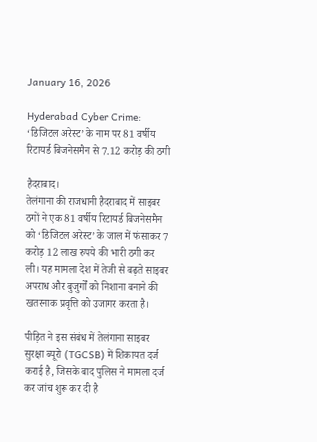January 16, 2026

Hyderabad Cyber Crime: ‘डिजिटल अरेस्ट’ के नाम पर 81 वर्षीय रिटायर्ड बिजनेसमैन से 7.12 करोड़ की ठगी

हैदराबाद।
तेलंगाना की राजधानी हैदराबाद में साइबर ठगों ने एक 81 वर्षीय रिटायर्ड बिजनेसमैन को ‘डिजिटल अरेस्ट’ के जाल में फंसाकर 7 करोड़ 12 लाख रुपये की भारी ठगी कर ली। यह मामला देश में तेजी से बढ़ते साइबर अपराध और बुजुर्गों को निशाना बनाने की खतरनाक प्रवृत्ति को उजागर करता है।

पीड़ित ने इस संबंध में तेलंगाना साइबर सुरक्षा ब्यूरो (TGCSB) में शिकायत दर्ज कराई है, जिसके बाद पुलिस ने मामला दर्ज कर जांच शुरू कर दी है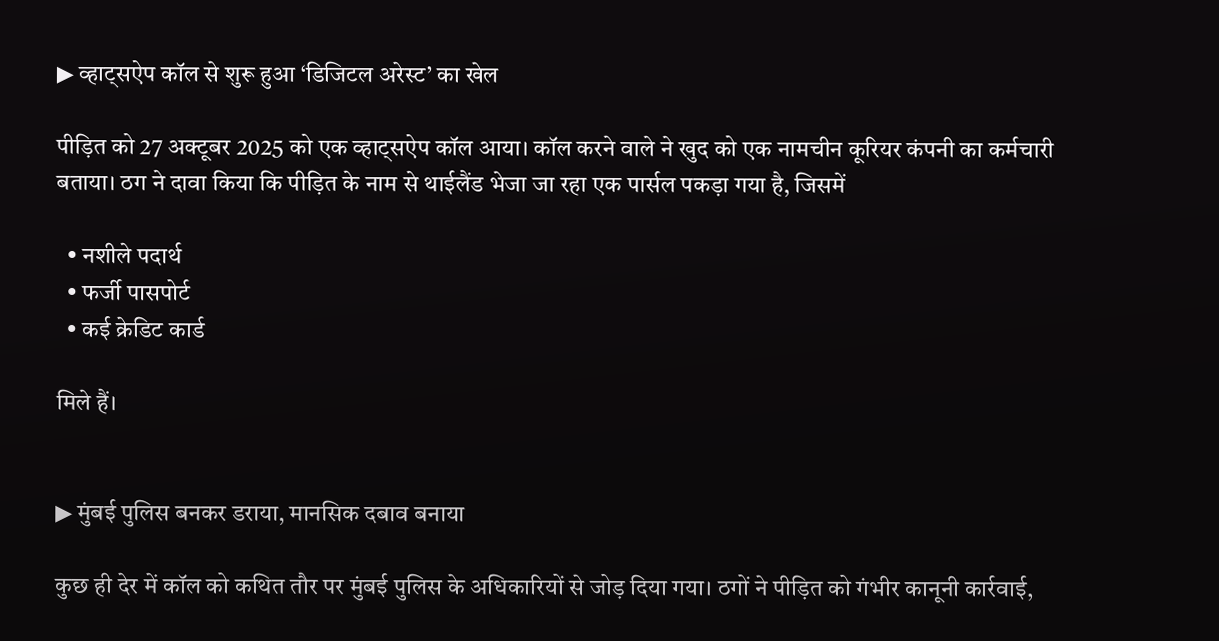▶ व्हाट्सऐप कॉल से शुरू हुआ ‘डिजिटल अरेस्ट’ का खेल

पीड़ित को 27 अक्टूबर 2025 को एक व्हाट्सऐप कॉल आया। कॉल करने वाले ने खुद को एक नामचीन कूरियर कंपनी का कर्मचारी बताया। ठग ने दावा किया कि पीड़ित के नाम से थाईलैंड भेजा जा रहा एक पार्सल पकड़ा गया है, जिसमें

  • नशीले पदार्थ
  • फर्जी पासपोर्ट
  • कई क्रेडिट कार्ड

मिले हैं।


▶ मुंबई पुलिस बनकर डराया, मानसिक दबाव बनाया

कुछ ही देर में कॉल को कथित तौर पर मुंबई पुलिस के अधिकारियों से जोड़ दिया गया। ठगों ने पीड़ित को गंभीर कानूनी कार्रवाई,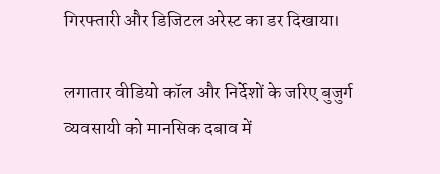गिरफ्तारी और डिजिटल अरेस्ट का डर दिखाया।

लगातार वीडियो कॉल और निर्देशों के जरिए बुजुर्ग व्यवसायी को मानसिक दबाव में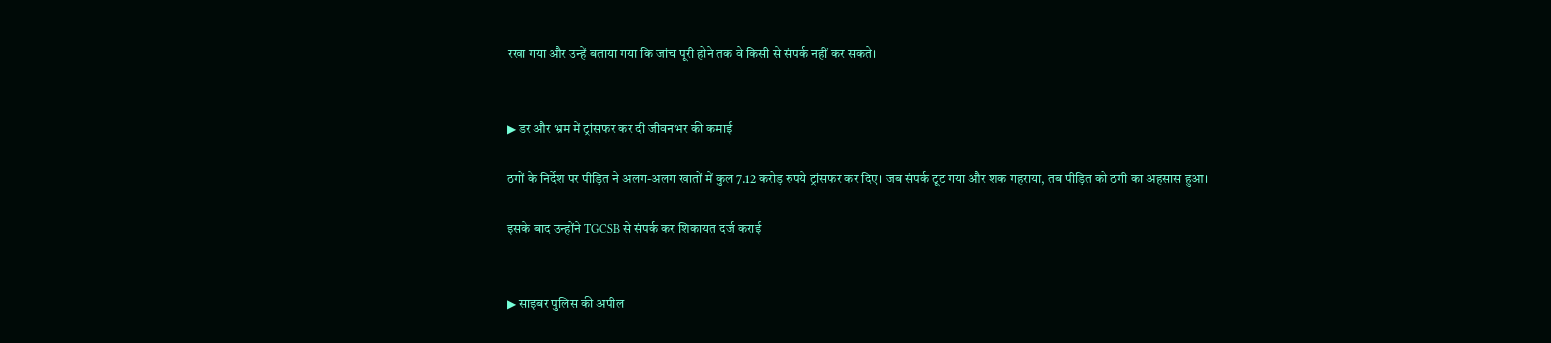रखा गया और उन्हें बताया गया कि जांच पूरी होने तक वे किसी से संपर्क नहीं कर सकते।


▶ डर और भ्रम में ट्रांसफर कर दी जीवनभर की कमाई

ठगों के निर्देश पर पीड़ित ने अलग-अलग खातों में कुल 7.12 करोड़ रुपये ट्रांसफर कर दिए। जब संपर्क टूट गया और शक गहराया, तब पीड़ित को ठगी का अहसास हुआ।

इसके बाद उन्होंने TGCSB से संपर्क कर शिकायत दर्ज कराई


▶ साइबर पुलिस की अपील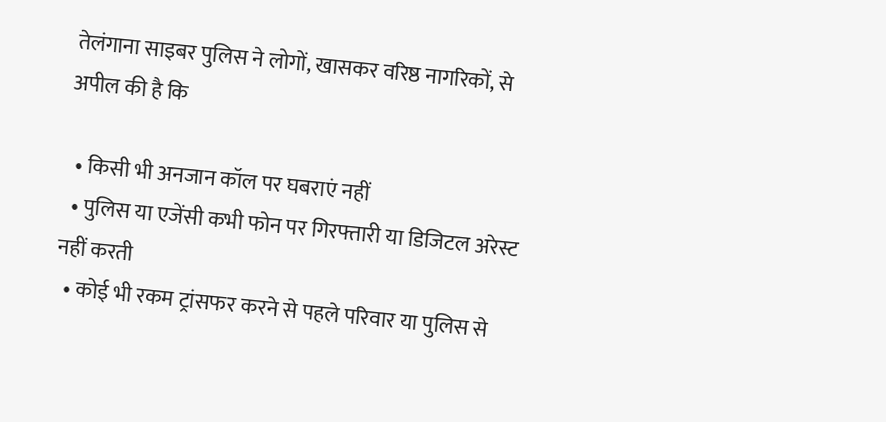तेलंगाना साइबर पुलिस ने लोगों, खासकर वरिष्ठ नागरिकों, से अपील की है कि

  • किसी भी अनजान कॉल पर घबराएं नहीं
  • पुलिस या एजेंसी कभी फोन पर गिरफ्तारी या डिजिटल अरेस्ट नहीं करती
  • कोई भी रकम ट्रांसफर करने से पहले परिवार या पुलिस से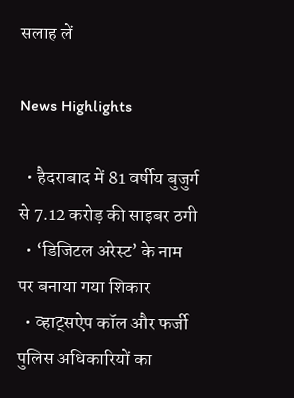सलाह लें

News Highlights

  • हैदराबाद में 81 वर्षीय बुजुर्ग से 7.12 करोड़ की साइबर ठगी
  • ‘डिजिटल अरेस्ट’ के नाम पर बनाया गया शिकार
  • व्हाट्सऐप कॉल और फर्जी पुलिस अधिकारियों का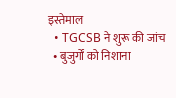इस्तेमाल
  • TGCSB ने शुरू की जांच
  • बुजुर्गों को निशाना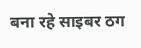बना रहे साइबर ठग